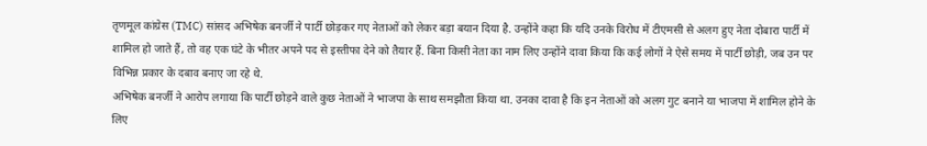तृणमूल कांग्रेस (TMC) सांसद अभिषेक बनर्जी ने पार्टी छोड़कर गए नेताओं को लेकर बड़ा बयान दिया है. उन्होंने कहा कि यदि उनके विरोध में टीएमसी से अलग हुए नेता दोबारा पार्टी में शामिल हो जाते हैं, तो वह एक घंटे के भीतर अपने पद से इस्तीफा देने को तैयार हैं. बिना किसी नेता का नाम लिए उन्होंने दावा किया कि कई लोगों ने ऐसे समय में पार्टी छोड़ी, जब उन पर विभिन्न प्रकार के दबाव बनाए जा रहे थे.
अभिषेक बनर्जी ने आरोप लगाया कि पार्टी छोड़ने वाले कुछ नेताओं ने भाजपा के साथ समझौता किया था. उनका दावा है कि इन नेताओं को अलग गुट बनाने या भाजपा में शामिल होने के लिए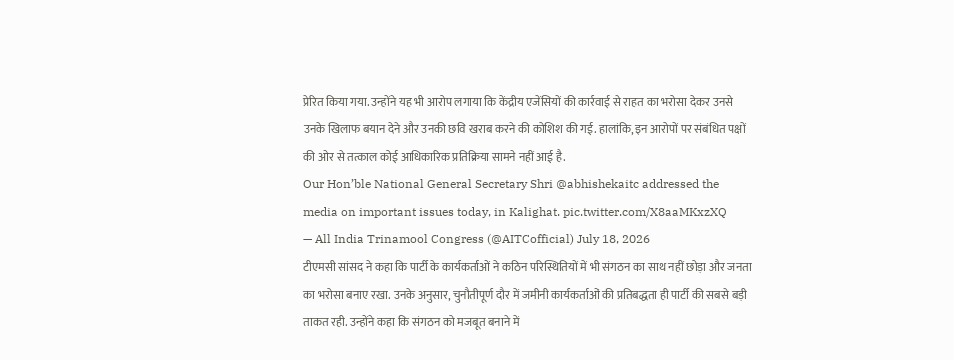प्रेरित किया गया. उन्होंने यह भी आरोप लगाया कि केंद्रीय एजेंसियों की कार्रवाई से राहत का भरोसा देकर उनसे उनके खिलाफ बयान देने और उनकी छवि खराब करने की कोशिश की गई. हालांकि, इन आरोपों पर संबंधित पक्षों की ओर से तत्काल कोई आधिकारिक प्रतिक्रिया सामने नहीं आई है.
Our Hon’ble National General Secretary Shri @abhishekaitc addressed the media on important issues today, in Kalighat. pic.twitter.com/X8aaMKxzXQ
— All India Trinamool Congress (@AITCofficial) July 18, 2026
टीएमसी सांसद ने कहा कि पार्टी के कार्यकर्ताओं ने कठिन परिस्थितियों में भी संगठन का साथ नहीं छोड़ा और जनता का भरोसा बनाए रखा. उनके अनुसार, चुनौतीपूर्ण दौर में जमीनी कार्यकर्ताओं की प्रतिबद्धता ही पार्टी की सबसे बड़ी ताकत रही. उन्होंने कहा कि संगठन को मजबूत बनाने में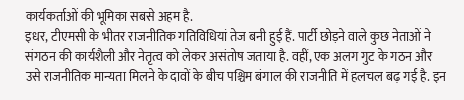कार्यकर्ताओं की भूमिका सबसे अहम है.
इधर, टीएमसी के भीतर राजनीतिक गतिविधियां तेज बनी हुई हैं. पार्टी छोड़ने वाले कुछ नेताओं ने संगठन की कार्यशैली और नेतृत्व को लेकर असंतोष जताया है. वहीं, एक अलग गुट के गठन और उसे राजनीतिक मान्यता मिलने के दावों के बीच पश्चिम बंगाल की राजनीति में हलचल बढ़ गई है. इन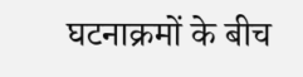घटनाक्रमों के बीच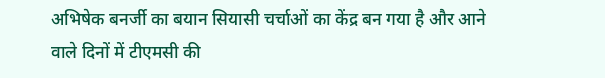अभिषेक बनर्जी का बयान सियासी चर्चाओं का केंद्र बन गया है और आने वाले दिनों में टीएमसी की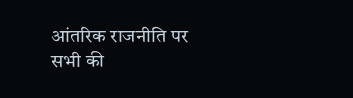आंतरिक राजनीति पर सभी की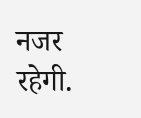नजर रहेगी.